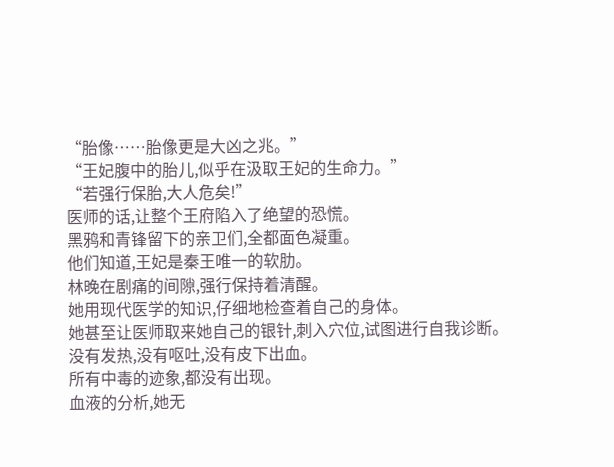“胎像……胎像更是大凶之兆。”
“王妃腹中的胎儿,似乎在汲取王妃的生命力。”
“若强行保胎,大人危矣!”
医师的话,让整个王府陷入了绝望的恐慌。
黑鸦和青锋留下的亲卫们,全都面色凝重。
他们知道,王妃是秦王唯一的软肋。
林晚在剧痛的间隙,强行保持着清醒。
她用现代医学的知识,仔细地检查着自己的身体。
她甚至让医师取来她自己的银针,刺入穴位,试图进行自我诊断。
没有发热,没有呕吐,没有皮下出血。
所有中毒的迹象,都没有出现。
血液的分析,她无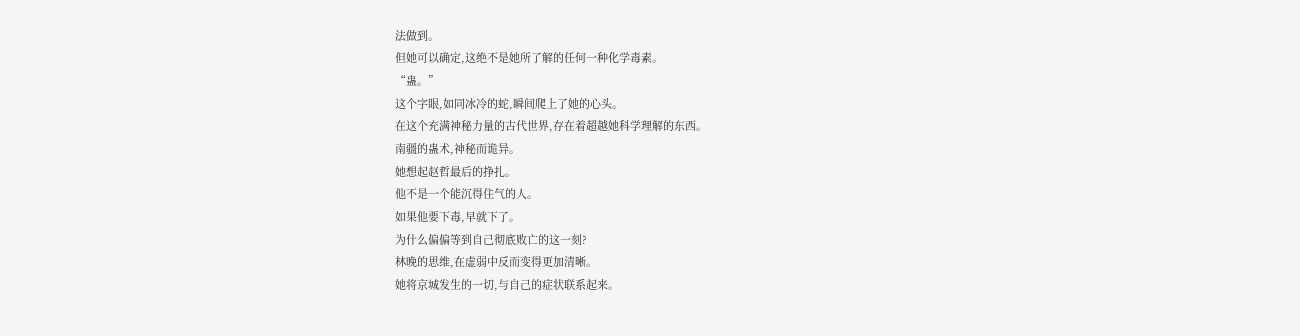法做到。
但她可以确定,这绝不是她所了解的任何一种化学毒素。
“蛊。”
这个字眼,如同冰冷的蛇,瞬间爬上了她的心头。
在这个充满神秘力量的古代世界,存在着超越她科学理解的东西。
南疆的蛊术,神秘而诡异。
她想起赵哲最后的挣扎。
他不是一个能沉得住气的人。
如果他要下毒,早就下了。
为什么偏偏等到自己彻底败亡的这一刻?
林晚的思维,在虚弱中反而变得更加清晰。
她将京城发生的一切,与自己的症状联系起来。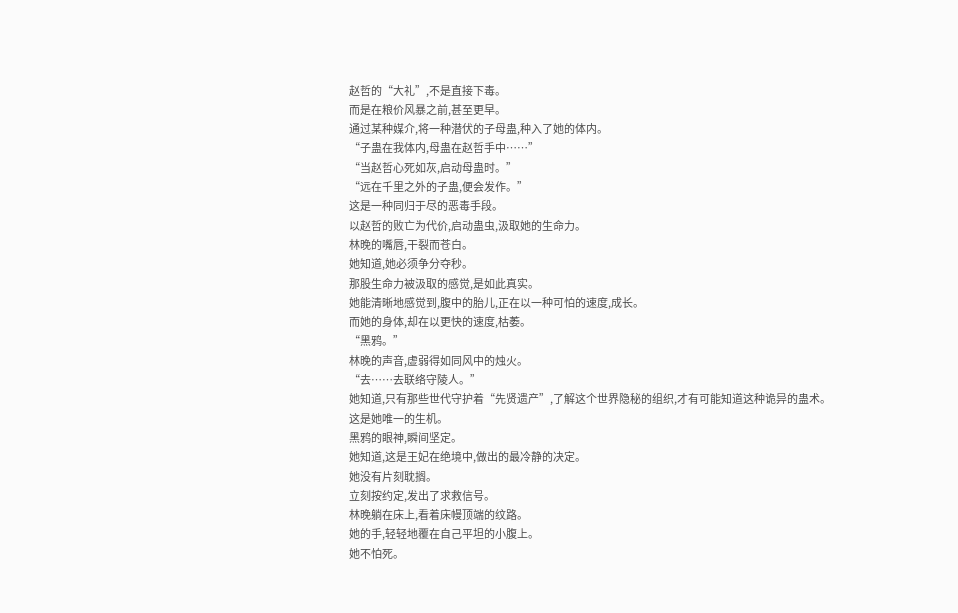赵哲的“大礼”,不是直接下毒。
而是在粮价风暴之前,甚至更早。
通过某种媒介,将一种潜伏的子母蛊,种入了她的体内。
“子蛊在我体内,母蛊在赵哲手中……”
“当赵哲心死如灰,启动母蛊时。”
“远在千里之外的子蛊,便会发作。”
这是一种同归于尽的恶毒手段。
以赵哲的败亡为代价,启动蛊虫,汲取她的生命力。
林晚的嘴唇,干裂而苍白。
她知道,她必须争分夺秒。
那股生命力被汲取的感觉,是如此真实。
她能清晰地感觉到,腹中的胎儿,正在以一种可怕的速度,成长。
而她的身体,却在以更快的速度,枯萎。
“黑鸦。”
林晚的声音,虚弱得如同风中的烛火。
“去……去联络守陵人。”
她知道,只有那些世代守护着“先贤遗产”,了解这个世界隐秘的组织,才有可能知道这种诡异的蛊术。
这是她唯一的生机。
黑鸦的眼神,瞬间坚定。
她知道,这是王妃在绝境中,做出的最冷静的决定。
她没有片刻耽搁。
立刻按约定,发出了求救信号。
林晚躺在床上,看着床幔顶端的纹路。
她的手,轻轻地覆在自己平坦的小腹上。
她不怕死。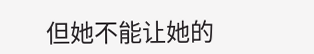但她不能让她的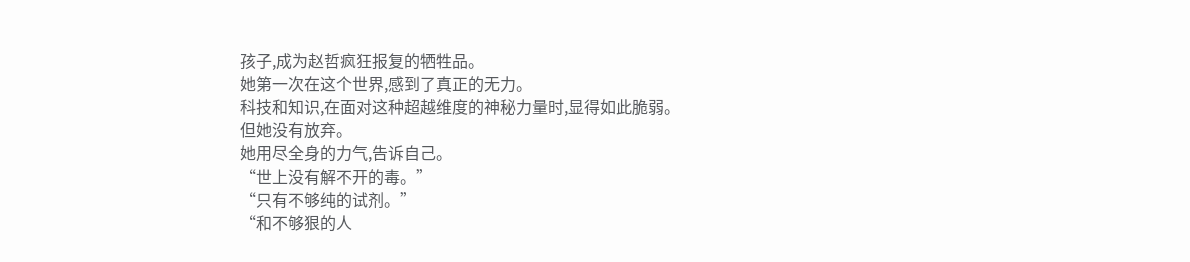孩子,成为赵哲疯狂报复的牺牲品。
她第一次在这个世界,感到了真正的无力。
科技和知识,在面对这种超越维度的神秘力量时,显得如此脆弱。
但她没有放弃。
她用尽全身的力气,告诉自己。
“世上没有解不开的毒。”
“只有不够纯的试剂。”
“和不够狠的人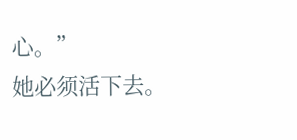心。”
她必须活下去。